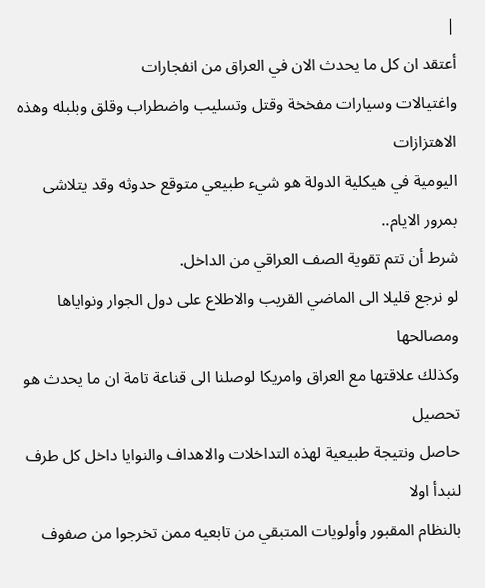|
أعتقد ان كل ما يحدث الان في العراق من انفجارات
واغتيالات وسيارات مفخخة وقتل وتسليب واضطراب وقلق وبلبله وهذه الاهتزازات
اليومية في هيكلية الدولة هو شيء طبيعي متوقع حدوثه وقد يتلاشى بمرور الايام..
شرط أن تتم تقوية الصف العراقي من الداخل.
لو نرجع قليلا الى الماضي القريب والاطلاع على دول الجوار ونواياها ومصالحها
وكذلك علاقتها مع العراق وامريكا لوصلنا الى قناعة تامة ان ما يحدث هو تحصيل
حاصل ونتيجة طبيعية لهذه التداخلات والاهداف والنوايا داخل كل طرف لنبدأ اولا
بالنظام المقبور وأولويات المتبقي من تابعيه ممن تخرجوا من صفوف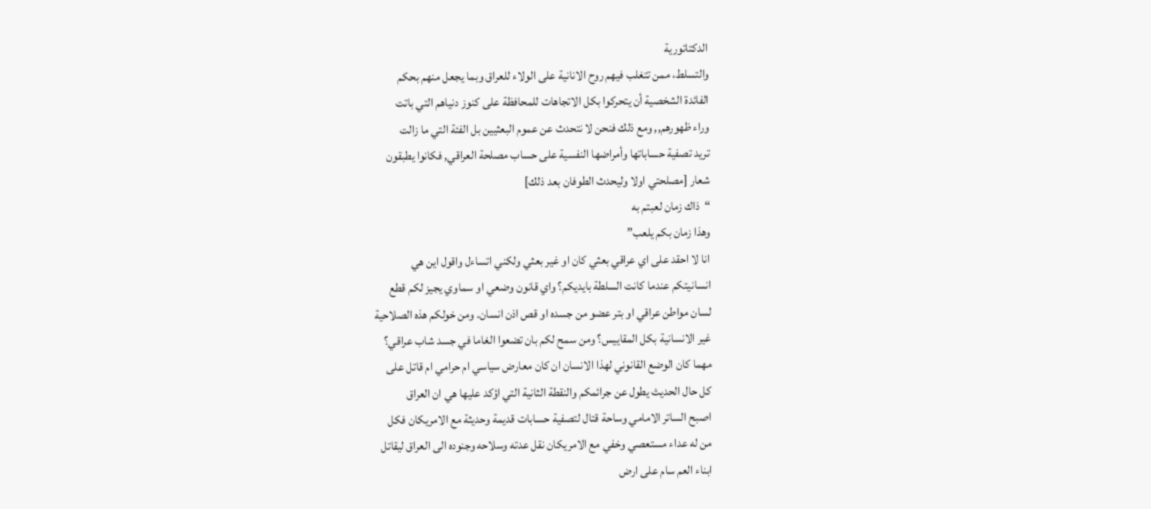الدكتاتورية
والتسلط، ممن تتغلب فيهم روح الانانية على الولاء للعراق وبما يجعل منهم بحكم
الفائدة الشخصية أن يتحركوا بكل الاتجاهات للمحافظة على كنوز دنياهم التي باتت
وراء ظهورهم,, ومع ذلك فنحن لا نتحدث عن عموم البعثيين بل الفئة التي ما زالت
تريد تصفية حساباتها وأمراضها النفسية على حساب مصلحة العراقي, فكانوا يطبقون
شعار [مصلحتي اولا وليحدث الطوفان بعد ذلك]
“ذاك زمان لعبتم به
وهذا زمان بكم يلعب”
انا لا احقد على اي عراقي بعثي كان او غير بعثي ولكني اتساءل واقول اين هي
انسانيتكم عندما كانت السلطة بايديكم؟ واي قانون وضعي او سماوي يجيز لكم قطع
لسان مواطن عراقي او بتر عضو من جسده او قص اذن انسان. ومن خولكم هذه الصلاحية
غير الانسانية بكل المقاييس؟ ومن سمح لكم بان تضعوا الغاما في جسد شاب عراقي؟
مهما كان الوضع القانوني لهذا الانسان ان كان معارض سياسي ام حرامي ام قاتل على
كل حال الحديث يطول عن جرائمكم والنقطة الثانية التي اؤكد عليها هي ان العراق
اصبح الساتر الامامي وساحة قتال لتصفية حسابات قديمة وحديثة مع الامريكان فكل
من له عداء مستعصي وخفي مع الامريكان نقل عدته وسلاحه وجنوده الى العراق ليقاتل
ابناء العم سام على ارض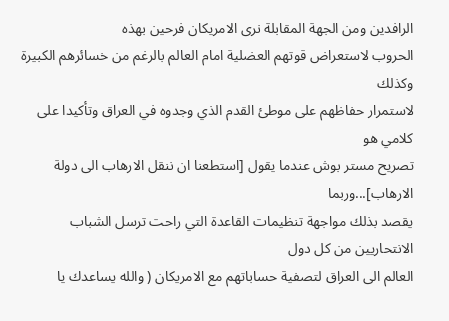الرافدين ومن الجهة المقابلة نرى الامريكان فرحين بهذه
الحروب لاستعراض قوتهم العضلية امام العالم بالرغم من خسائرهم الكبيرة وكذلك
لاستمرار حفاظهم على موطئ القدم الذي وجدوه في العراق وتأكيدا على كلامي هو
تصريح مستر بوش عندما يقول [استطعنا ان ننقل الارهاب الى دولة الارهاب]...وربما
يقصد بذلك مواجهة تنظيمات القاعدة التي راحت ترسل الشباب الانتحاريين من كل دول
العالم الى العراق لتصفية حساباتهم مع الامريكان ( والله يساعدك يا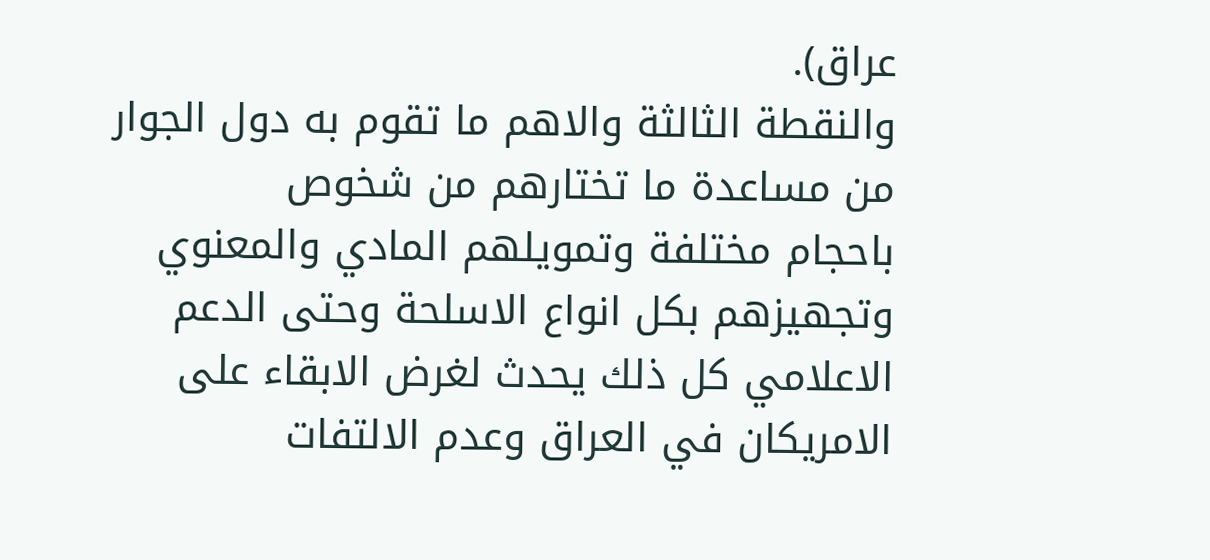عراق).
والنقطة الثالثة والاهم ما تقوم به دول الجوار من مساعدة ما تختارهم من شخوص
باحجام مختلفة وتمويلهم المادي والمعنوي وتجهيزهم بكل انواع الاسلحة وحتى الدعم
الاعلامي كل ذلك يحدث لغرض الابقاء على الامريكان في العراق وعدم الالتفات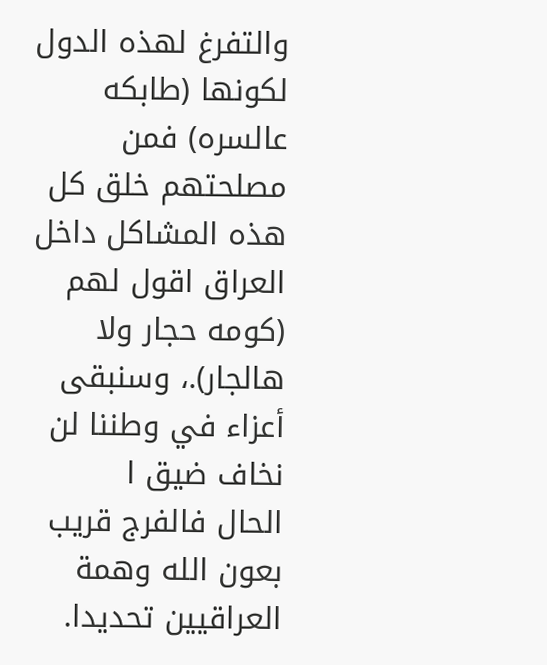والتفرغ لهذه الدول لكونها (طابكه عالسره) فمن مصلحتهم خلق كل هذه المشاكل داخل
العراق اقول لهم (كومه حجار ولا هالجار).، وسنبقى أعزاء في وطننا لن نخاف ضيق ا
الحال فالفرج قريب بعون الله وهمة العراقيين تحديدا.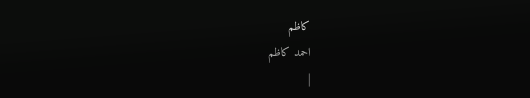كاظم
احمد كاظم
|